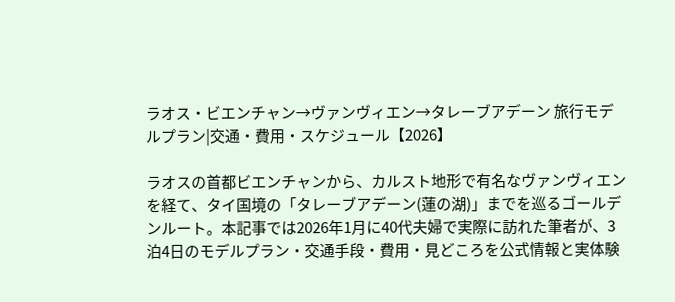ラオス・ビエンチャン→ヴァンヴィエン→タレーブアデーン 旅行モデルプラン|交通・費用・スケジュール【2026】

ラオスの首都ビエンチャンから、カルスト地形で有名なヴァンヴィエンを経て、タイ国境の「タレーブアデーン(蓮の湖)」までを巡るゴールデンルート。本記事では2026年1月に40代夫婦で実際に訪れた筆者が、3泊4日のモデルプラン・交通手段・費用・見どころを公式情報と実体験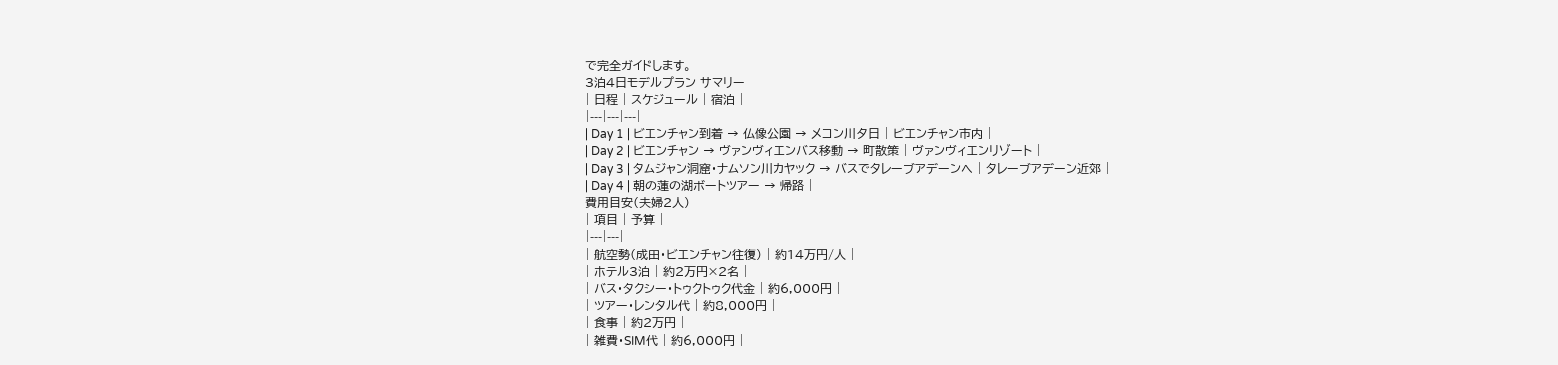で完全ガイドします。
3泊4日モデルプラン サマリー
| 日程 | スケジュール | 宿泊 |
|---|---|---|
| Day 1 | ビエンチャン到着 → 仏像公園 → メコン川夕日 | ビエンチャン市内 |
| Day 2 | ビエンチャン → ヴァンヴィエンバス移動 → 町散策 | ヴァンヴィエンリゾート |
| Day 3 | タムジャン洞窟・ナムソン川カヤック → バスでタレーブアデーンへ | タレーブアデーン近郊 |
| Day 4 | 朝の蓮の湖ボートツアー → 帰路 |
費用目安(夫婦2人)
| 項目 | 予算 |
|---|---|
| 航空勢(成田・ビエンチャン往復) | 約14万円/人 |
| ホテル3泊 | 約2万円×2名 |
| バス・タクシー・トゥクトゥク代金 | 約6,000円 |
| ツアー・レンタル代 | 約8,000円 |
| 食事 | 約2万円 |
| 雑費・SIM代 | 約6,000円 |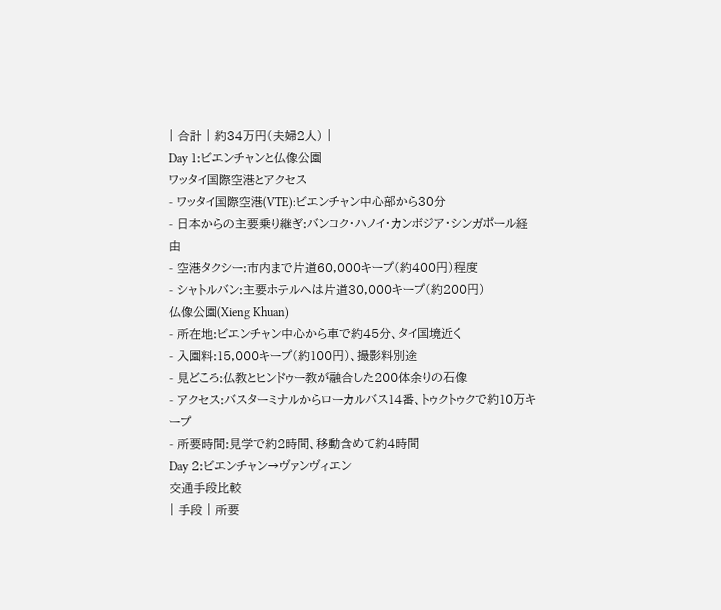| 合計 | 約34万円(夫婦2人) |
Day 1:ビエンチャンと仏像公園
ワッタイ国際空港とアクセス
- ワッタイ国際空港(VTE):ビエンチャン中心部から30分
- 日本からの主要乗り継ぎ:バンコク・ハノイ・カンボジア・シンガポール経由
- 空港タクシー:市内まで片道60,000キープ(約400円)程度
- シャトルバン:主要ホテルへは片道30,000キープ(約200円)
仏像公園(Xieng Khuan)
- 所在地:ビエンチャン中心から車で約45分、タイ国境近く
- 入園料:15,000キープ(約100円)、撮影料別途
- 見どころ:仏教とヒンドゥー教が融合した200体余りの石像
- アクセス:バスターミナルからローカルバス14番、トゥクトゥクで約10万キープ
- 所要時間:見学で約2時間、移動含めて約4時間
Day 2:ビエンチャン→ヴァンヴィエン
交通手段比較
| 手段 | 所要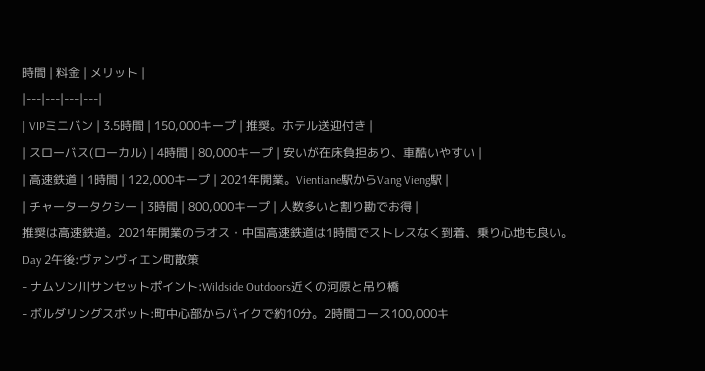時間 | 料金 | メリット |
|---|---|---|---|
| VIPミニバン | 3.5時間 | 150,000キープ | 推奨。ホテル送迎付き |
| スローバス(ローカル) | 4時間 | 80,000キープ | 安いが在床負担あり、車酷いやすい |
| 高速鉄道 | 1時間 | 122,000キープ | 2021年開業。Vientiane駅からVang Vieng駅 |
| チャータータクシー | 3時間 | 800,000キープ | 人数多いと割り勘でお得 |
推奨は高速鉄道。2021年開業のラオス・中国高速鉄道は1時間でストレスなく到着、乗り心地も良い。
Day 2午後:ヴァンヴィエン町散策
- ナムソン川サンセットポイント:Wildside Outdoors近くの河原と吊り橋
- ボルダリングスポット:町中心部からバイクで約10分。2時間コース100,000キ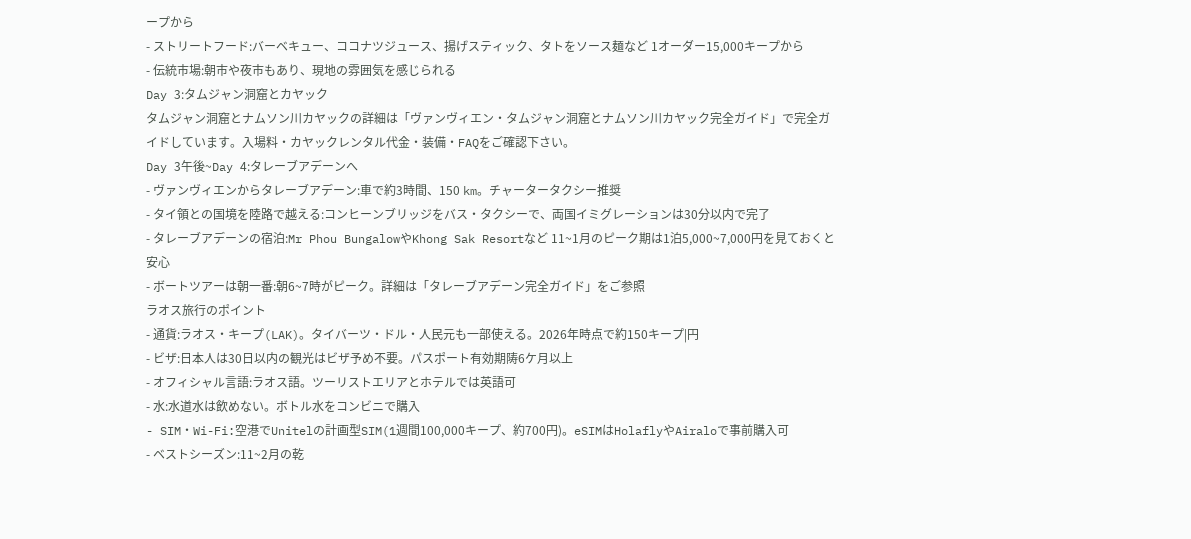ープから
- ストリートフード:バーベキュー、ココナツジュース、揚げスティック、タトをソース麺など 1オーダー15,000キープから
- 伝統市場:朝市や夜市もあり、現地の雰囲気を感じられる
Day 3:タムジャン洞窟とカヤック
タムジャン洞窟とナムソン川カヤックの詳細は「ヴァンヴィエン・タムジャン洞窟とナムソン川カヤック完全ガイド」で完全ガイドしています。入場料・カヤックレンタル代金・装備・FAQをご確認下さい。
Day 3午後~Day 4:タレーブアデーンへ
- ヴァンヴィエンからタレーブアデーン:車で約3時間、150 km。チャータータクシー推奨
- タイ領との国境を陸路で越える:コンヒーンブリッジをバス・タクシーで、両国イミグレーションは30分以内で完了
- タレーブアデーンの宿泊:Mr Phou BungalowやKhong Sak Resortなど 11~1月のピーク期は1泊5,000~7,000円を見ておくと安心
- ボートツアーは朝一番:朝6~7時がピーク。詳細は「タレーブアデーン完全ガイド」をご参照
ラオス旅行のポイント
- 通貨:ラオス・キープ(LAK)。タイバーツ・ドル・人民元も一部使える。2026年時点で約150キープ|円
- ビザ:日本人は30日以内の観光はビザ予め不要。パスポート有効期陦6ケ月以上
- オフィシャル言語:ラオス語。ツーリストエリアとホテルでは英語可
- 水:水道水は飲めない。ボトル水をコンビニで購入
- SIM・Wi-Fi:空港でUnitelの計画型SIM(1週間100,000キープ、約700円)。eSIMはHolaflyやAiraloで事前購入可
- ベストシーズン:11~2月の乾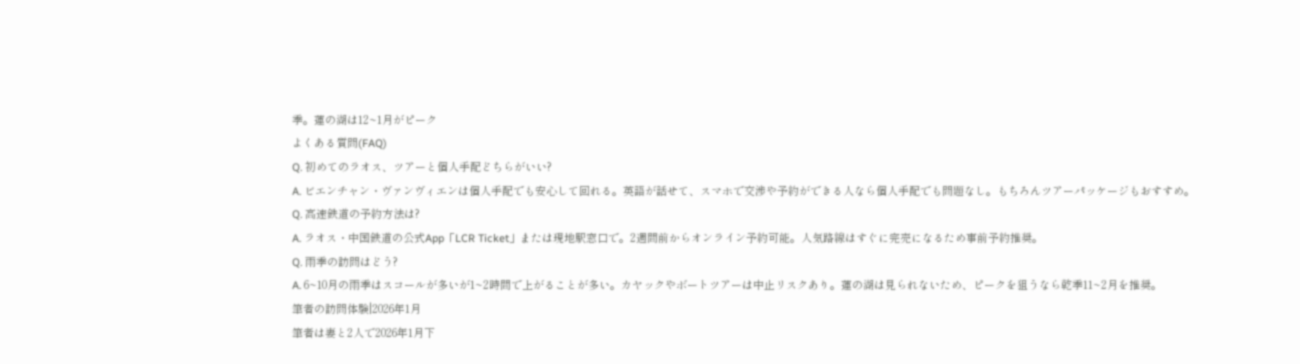季。蓮の湖は12~1月がピーク
よくある質問(FAQ)
Q. 初めてのラオス、ツアーと個人手配どちらがいい?
A. ビエンチャン・ヴァンヴィエンは個人手配でも安心して回れる。英語が話せて、スマホで交渉や予約ができる人なら個人手配でも問題なし。もちろんツアーパッケージもおすすめ。
Q. 高速鉄道の予約方法は?
A. ラオス・中国鉄道の公式App「LCR Ticket」または現地駅窓口で。2週間前からオンライン予約可能。人気路線はすぐに完売になるため事前予約推奨。
Q. 雨季の訪問はどう?
A. 6~10月の雨季はスコールが多いが1~2時間で上がることが多い。カヤックやボートツアーは中止リスクあり。蓮の湖は見られないため、ピークを狙うなら乾季11~2月を推奨。
筆者の訪問体験|2026年1月
筆者は妻と2人で2026年1月下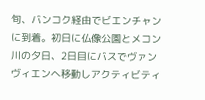旬、バンコク経由でビエンチャンに到着。初日に仏像公園とメコン川の夕日、2日目にバスでヴァンヴィエンへ移動しアクティビティ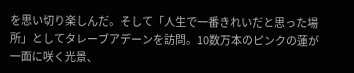を思い切り楽しんだ。そして「人生で一番きれいだと思った場所」としてタレーブアデーンを訪問。10数万本のピンクの蓮が一面に咲く光景、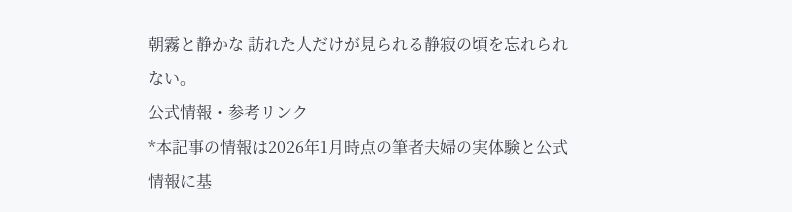朝霧と静かな 訪れた人だけが見られる静寂の頃を忘れられない。
公式情報・参考リンク
*本記事の情報は2026年1月時点の筆者夫婦の実体験と公式情報に基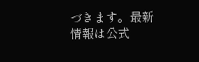づきます。最新情報は公式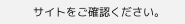サイトをご確認ください。